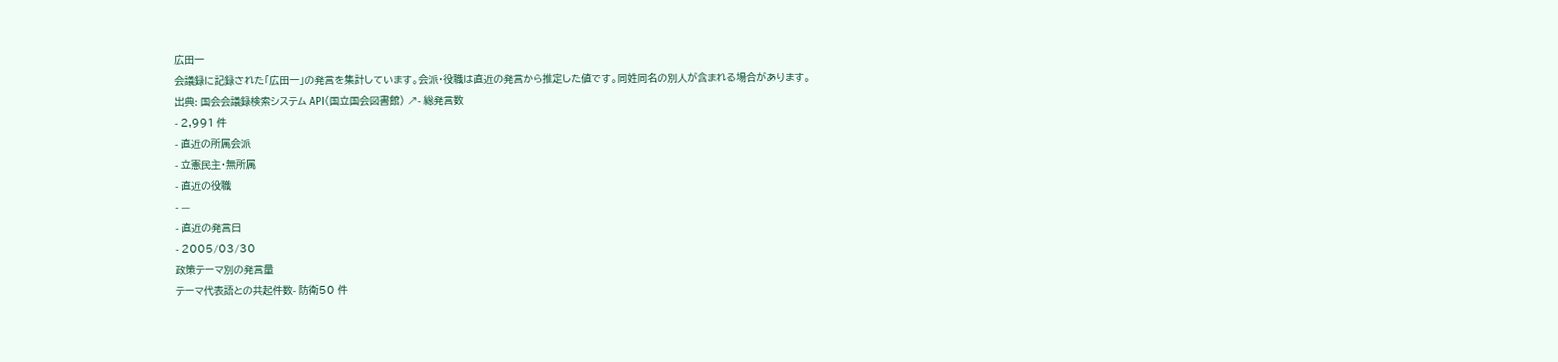広田一
会議録に記録された「広田一」の発言を集計しています。会派・役職は直近の発言から推定した値です。同姓同名の別人が含まれる場合があります。
出典: 国会会議録検索システム API(国立国会図書館) ↗- 総発言数
- 2,991 件
- 直近の所属会派
- 立憲民主・無所属
- 直近の役職
- —
- 直近の発言日
- 2005/03/30
政策テーマ別の発言量
テーマ代表語との共起件数- 防衛50 件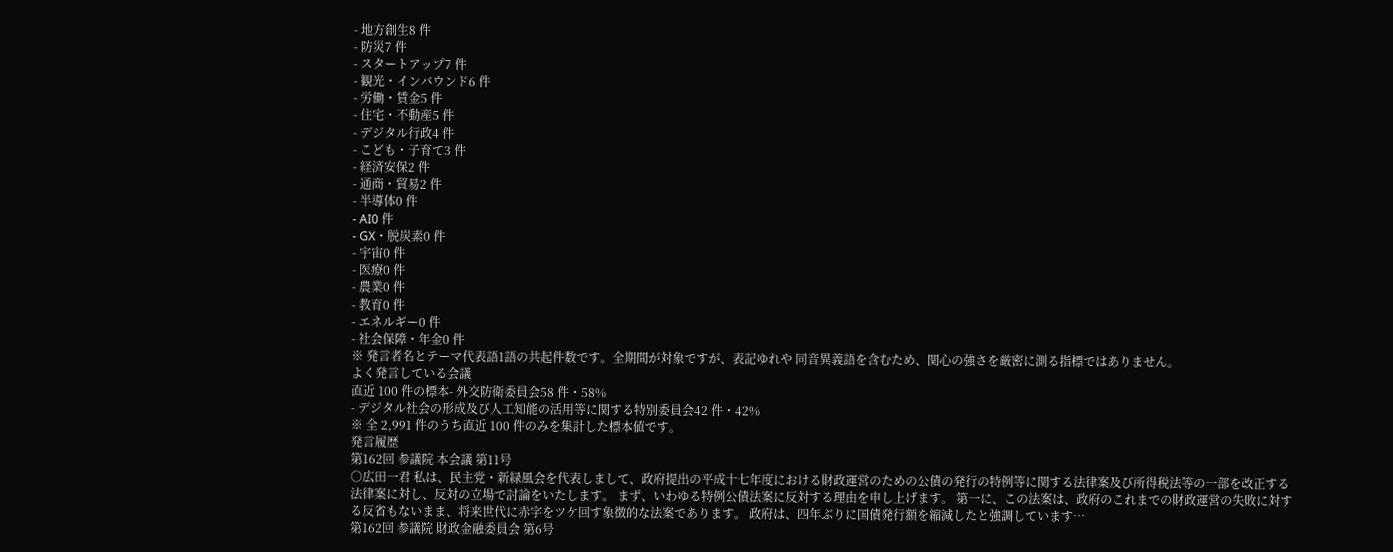- 地方創生8 件
- 防災7 件
- スタートアップ7 件
- 観光・インバウンド6 件
- 労働・賃金5 件
- 住宅・不動産5 件
- デジタル行政4 件
- こども・子育て3 件
- 経済安保2 件
- 通商・貿易2 件
- 半導体0 件
- AI0 件
- GX・脱炭素0 件
- 宇宙0 件
- 医療0 件
- 農業0 件
- 教育0 件
- エネルギー0 件
- 社会保障・年金0 件
※ 発言者名とテーマ代表語1語の共起件数です。全期間が対象ですが、表記ゆれや 同音異義語を含むため、関心の強さを厳密に測る指標ではありません。
よく発言している会議
直近 100 件の標本- 外交防衛委員会58 件・58%
- デジタル社会の形成及び人工知能の活用等に関する特別委員会42 件・42%
※ 全 2,991 件のうち直近 100 件のみを集計した標本値です。
発言履歴
第162回 参議院 本会議 第11号
○広田一君 私は、民主党・新緑風会を代表しまして、政府提出の平成十七年度における財政運営のための公債の発行の特例等に関する法律案及び所得税法等の一部を改正する法律案に対し、反対の立場で討論をいたします。 まず、いわゆる特例公債法案に反対する理由を申し上げます。 第一に、この法案は、政府のこれまでの財政運営の失敗に対する反省もないまま、将来世代に赤字をツケ回す象徴的な法案であります。 政府は、四年ぶりに国債発行額を縮減したと強調しています…
第162回 参議院 財政金融委員会 第6号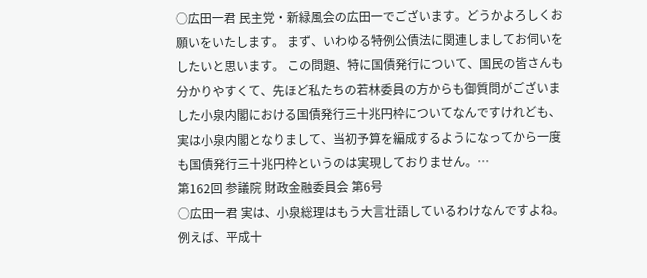○広田一君 民主党・新緑風会の広田一でございます。どうかよろしくお願いをいたします。 まず、いわゆる特例公債法に関連しましてお伺いをしたいと思います。 この問題、特に国債発行について、国民の皆さんも分かりやすくて、先ほど私たちの若林委員の方からも御質問がございました小泉内閣における国債発行三十兆円枠についてなんですけれども、実は小泉内閣となりまして、当初予算を編成するようになってから一度も国債発行三十兆円枠というのは実現しておりません。…
第162回 参議院 財政金融委員会 第6号
○広田一君 実は、小泉総理はもう大言壮語しているわけなんですよね。例えば、平成十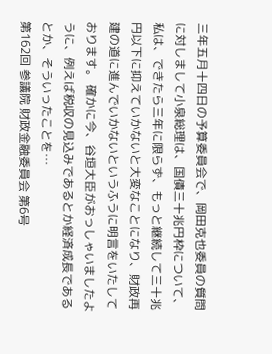三年五月十四日の予算委員会で、岡田克也委員の質問に対しまして小泉総理は、国債三十兆円枠について、私は、できたら三年に限らず、もっと継続して三十兆円以下に抑えていかないと大変なことになり、財政再建の道に進んでいかないというふうに明言をいたしております。 確かに今、谷垣大臣がおっしゃいましたように、例えば税収の見込みであるとか経済成長であるとか、そういったことを…
第162回 参議院 財政金融委員会 第6号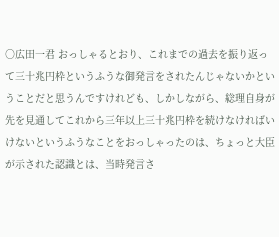○広田一君 おっしゃるとおり、これまでの過去を振り返って三十兆円枠というふうな御発言をされたんじゃないかということだと思うんですけれども、しかしながら、総理自身が先を見通してこれから三年以上三十兆円枠を続けなければいけないというふうなことをおっしゃったのは、ちょっと大臣が示された認識とは、当時発言さ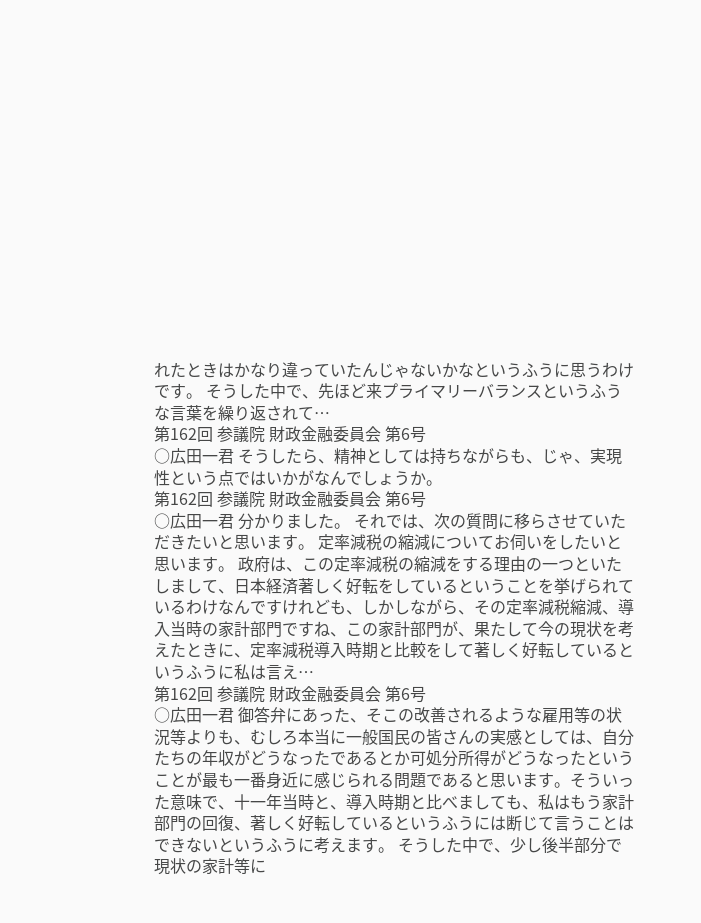れたときはかなり違っていたんじゃないかなというふうに思うわけです。 そうした中で、先ほど来プライマリーバランスというふうな言葉を繰り返されて…
第162回 参議院 財政金融委員会 第6号
○広田一君 そうしたら、精神としては持ちながらも、じゃ、実現性という点ではいかがなんでしょうか。
第162回 参議院 財政金融委員会 第6号
○広田一君 分かりました。 それでは、次の質問に移らさせていただきたいと思います。 定率減税の縮減についてお伺いをしたいと思います。 政府は、この定率減税の縮減をする理由の一つといたしまして、日本経済著しく好転をしているということを挙げられているわけなんですけれども、しかしながら、その定率減税縮減、導入当時の家計部門ですね、この家計部門が、果たして今の現状を考えたときに、定率減税導入時期と比較をして著しく好転しているというふうに私は言え…
第162回 参議院 財政金融委員会 第6号
○広田一君 御答弁にあった、そこの改善されるような雇用等の状況等よりも、むしろ本当に一般国民の皆さんの実感としては、自分たちの年収がどうなったであるとか可処分所得がどうなったということが最も一番身近に感じられる問題であると思います。そういった意味で、十一年当時と、導入時期と比べましても、私はもう家計部門の回復、著しく好転しているというふうには断じて言うことはできないというふうに考えます。 そうした中で、少し後半部分で現状の家計等に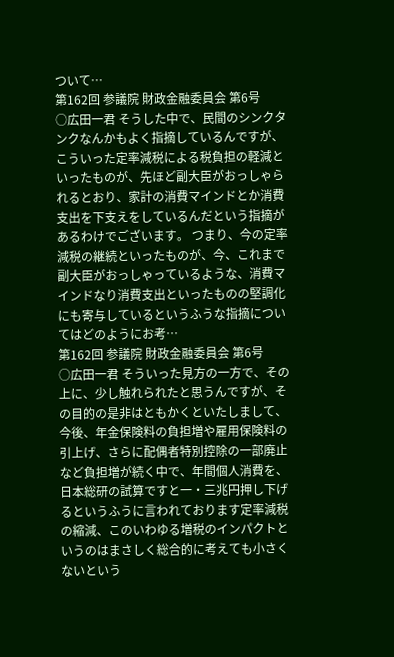ついて…
第162回 参議院 財政金融委員会 第6号
○広田一君 そうした中で、民間のシンクタンクなんかもよく指摘しているんですが、こういった定率減税による税負担の軽減といったものが、先ほど副大臣がおっしゃられるとおり、家計の消費マインドとか消費支出を下支えをしているんだという指摘があるわけでございます。 つまり、今の定率減税の継続といったものが、今、これまで副大臣がおっしゃっているような、消費マインドなり消費支出といったものの堅調化にも寄与しているというふうな指摘についてはどのようにお考…
第162回 参議院 財政金融委員会 第6号
○広田一君 そういった見方の一方で、その上に、少し触れられたと思うんですが、その目的の是非はともかくといたしまして、今後、年金保険料の負担増や雇用保険料の引上げ、さらに配偶者特別控除の一部廃止など負担増が続く中で、年間個人消費を、日本総研の試算ですと一・三兆円押し下げるというふうに言われております定率減税の縮減、このいわゆる増税のインパクトというのはまさしく総合的に考えても小さくないという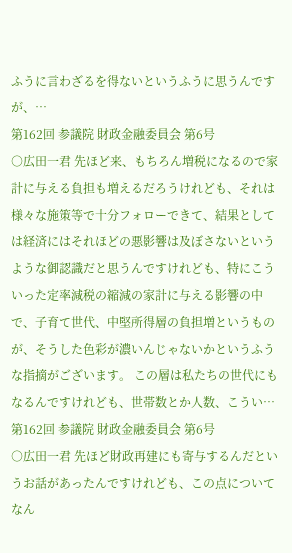ふうに言わざるを得ないというふうに思うんですが、…
第162回 参議院 財政金融委員会 第6号
○広田一君 先ほど来、もちろん増税になるので家計に与える負担も増えるだろうけれども、それは様々な施策等で十分フォローできて、結果としては経済にはそれほどの悪影響は及ぼさないというような御認識だと思うんですけれども、特にこういった定率減税の縮減の家計に与える影響の中で、子育て世代、中堅所得層の負担増というものが、そうした色彩が濃いんじゃないかというふうな指摘がございます。 この層は私たちの世代にもなるんですけれども、世帯数とか人数、こうい…
第162回 参議院 財政金融委員会 第6号
○広田一君 先ほど財政再建にも寄与するんだというお話があったんですけれども、この点についてなん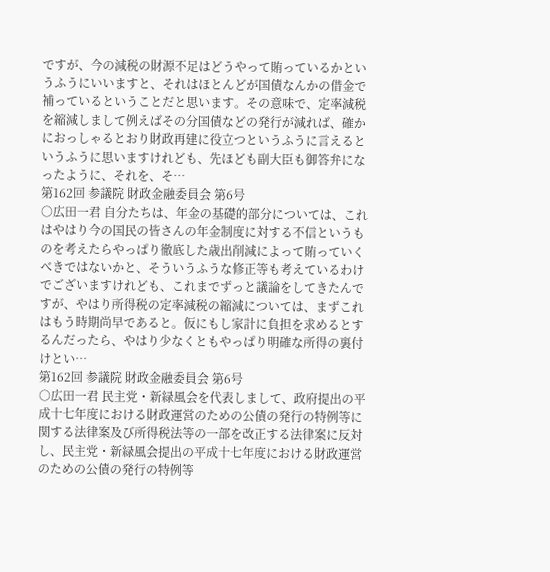ですが、今の減税の財源不足はどうやって賄っているかというふうにいいますと、それはほとんどが国債なんかの借金で補っているということだと思います。その意味で、定率減税を縮減しまして例えばその分国債などの発行が減れば、確かにおっしゃるとおり財政再建に役立つというふうに言えるというふうに思いますけれども、先ほども副大臣も御答弁になったように、それを、そ…
第162回 参議院 財政金融委員会 第6号
○広田一君 自分たちは、年金の基礎的部分については、これはやはり今の国民の皆さんの年金制度に対する不信というものを考えたらやっぱり徹底した歳出削減によって賄っていくべきではないかと、そういうふうな修正等も考えているわけでございますけれども、これまでずっと議論をしてきたんですが、やはり所得税の定率減税の縮減については、まずこれはもう時期尚早であると。仮にもし家計に負担を求めるとするんだったら、やはり少なくともやっぱり明確な所得の裏付けとい…
第162回 参議院 財政金融委員会 第6号
○広田一君 民主党・新緑風会を代表しまして、政府提出の平成十七年度における財政運営のための公債の発行の特例等に関する法律案及び所得税法等の一部を改正する法律案に反対し、民主党・新緑風会提出の平成十七年度における財政運営のための公債の発行の特例等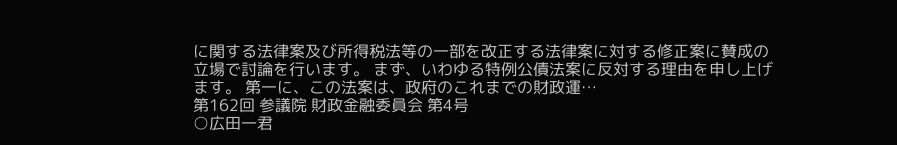に関する法律案及び所得税法等の一部を改正する法律案に対する修正案に賛成の立場で討論を行います。 まず、いわゆる特例公債法案に反対する理由を申し上げます。 第一に、この法案は、政府のこれまでの財政運…
第162回 参議院 財政金融委員会 第4号
○広田一君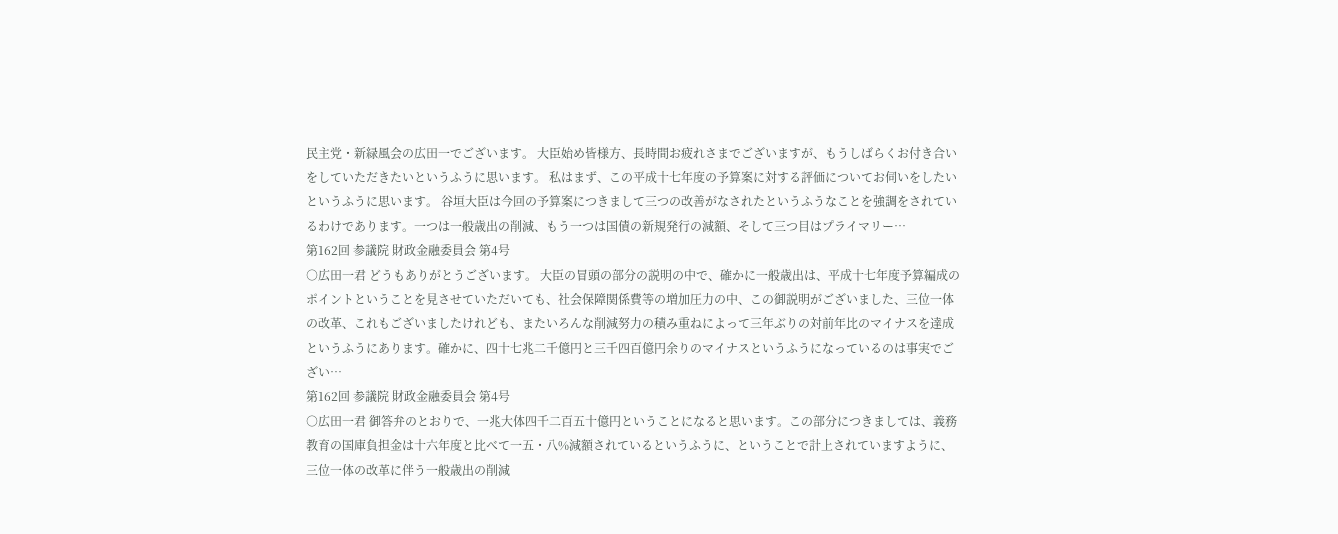民主党・新緑風会の広田一でございます。 大臣始め皆様方、長時間お疲れさまでございますが、もうしばらくお付き合いをしていただきたいというふうに思います。 私はまず、この平成十七年度の予算案に対する評価についてお伺いをしたいというふうに思います。 谷垣大臣は今回の予算案につきまして三つの改善がなされたというふうなことを強調をされているわけであります。一つは一般歳出の削減、もう一つは国債の新規発行の減額、そして三つ目はプライマリー…
第162回 参議院 財政金融委員会 第4号
○広田一君 どうもありがとうございます。 大臣の冒頭の部分の説明の中で、確かに一般歳出は、平成十七年度予算編成のポイントということを見させていただいても、社会保障関係費等の増加圧力の中、この御説明がございました、三位一体の改革、これもございましたけれども、またいろんな削減努力の積み重ねによって三年ぶりの対前年比のマイナスを達成というふうにあります。確かに、四十七兆二千億円と三千四百億円余りのマイナスというふうになっているのは事実でござい…
第162回 参議院 財政金融委員会 第4号
○広田一君 御答弁のとおりで、一兆大体四千二百五十億円ということになると思います。この部分につきましては、義務教育の国庫負担金は十六年度と比べて一五・八%減額されているというふうに、ということで計上されていますように、三位一体の改革に伴う一般歳出の削減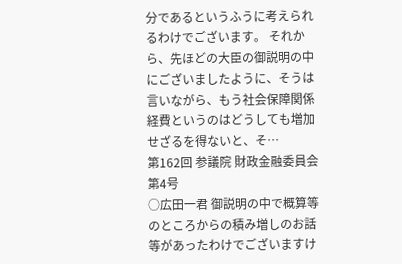分であるというふうに考えられるわけでございます。 それから、先ほどの大臣の御説明の中にございましたように、そうは言いながら、もう社会保障関係経費というのはどうしても増加せざるを得ないと、そ…
第162回 参議院 財政金融委員会 第4号
○広田一君 御説明の中で概算等のところからの積み増しのお話等があったわけでございますけ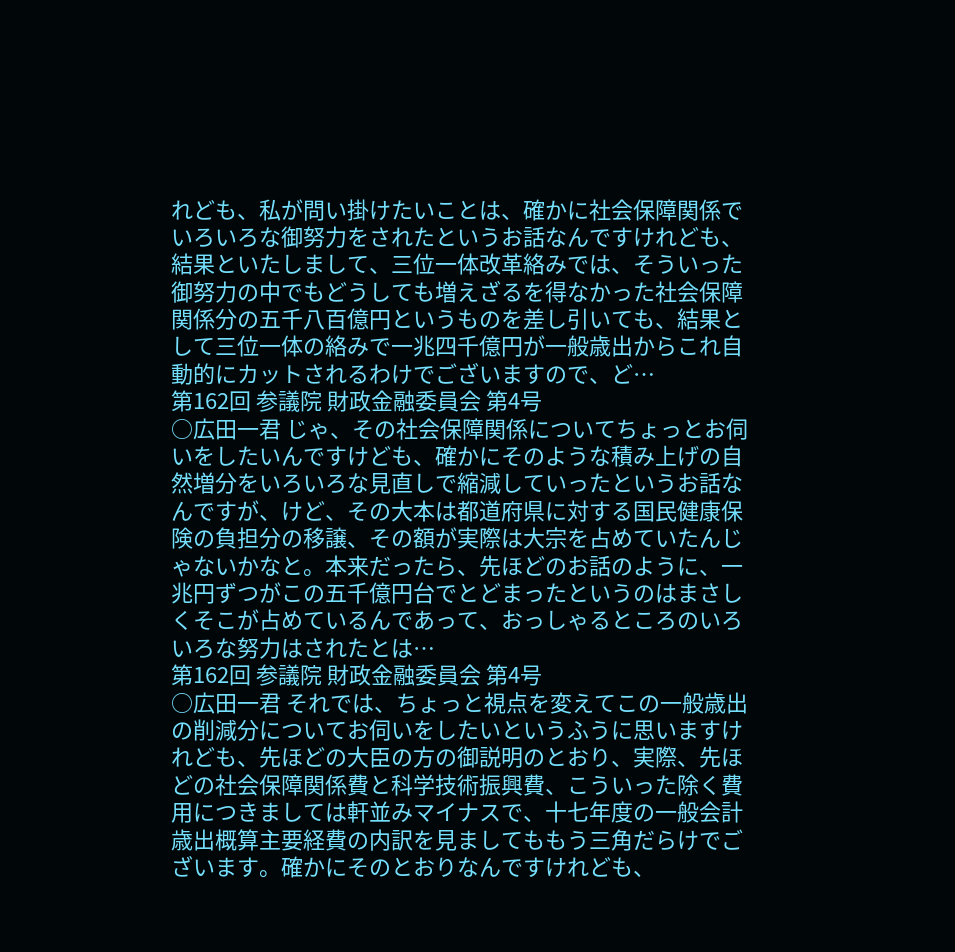れども、私が問い掛けたいことは、確かに社会保障関係でいろいろな御努力をされたというお話なんですけれども、結果といたしまして、三位一体改革絡みでは、そういった御努力の中でもどうしても増えざるを得なかった社会保障関係分の五千八百億円というものを差し引いても、結果として三位一体の絡みで一兆四千億円が一般歳出からこれ自動的にカットされるわけでございますので、ど…
第162回 参議院 財政金融委員会 第4号
○広田一君 じゃ、その社会保障関係についてちょっとお伺いをしたいんですけども、確かにそのような積み上げの自然増分をいろいろな見直しで縮減していったというお話なんですが、けど、その大本は都道府県に対する国民健康保険の負担分の移譲、その額が実際は大宗を占めていたんじゃないかなと。本来だったら、先ほどのお話のように、一兆円ずつがこの五千億円台でとどまったというのはまさしくそこが占めているんであって、おっしゃるところのいろいろな努力はされたとは…
第162回 参議院 財政金融委員会 第4号
○広田一君 それでは、ちょっと視点を変えてこの一般歳出の削減分についてお伺いをしたいというふうに思いますけれども、先ほどの大臣の方の御説明のとおり、実際、先ほどの社会保障関係費と科学技術振興費、こういった除く費用につきましては軒並みマイナスで、十七年度の一般会計歳出概算主要経費の内訳を見ましてももう三角だらけでございます。確かにそのとおりなんですけれども、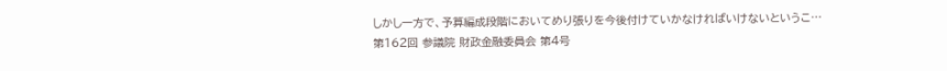しかし一方で、予算編成段階においてめり張りを今後付けていかなければいけないというこ…
第162回 参議院 財政金融委員会 第4号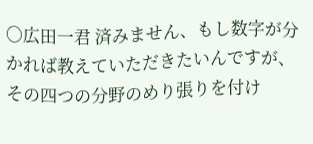○広田一君 済みません、もし数字が分かれば教えていただきたいんですが、その四つの分野のめり張りを付け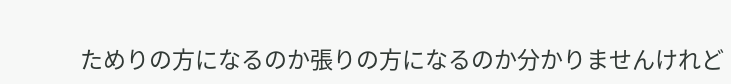ためりの方になるのか張りの方になるのか分かりませんけれど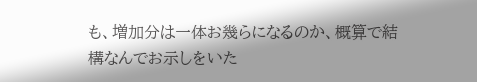も、増加分は一体お幾らになるのか、概算で結構なんでお示しをいた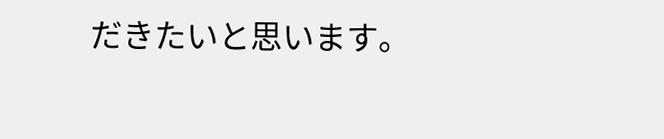だきたいと思います。